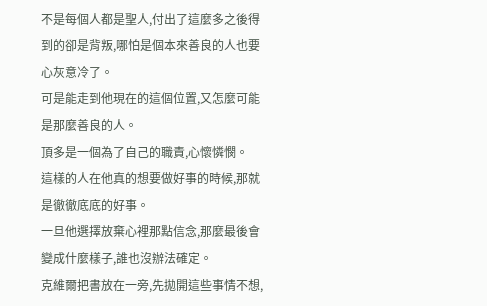不是每個人都是聖人,付出了這麼多之後得到的卻是背叛,哪怕是個本來善良的人也要心灰意冷了。
可是能走到他現在的這個位置,又怎麼可能是那麼善良的人。
頂多是一個為了自己的職責,心懷憐憫。
這樣的人在他真的想要做好事的時候,那就是徹徹底底的好事。
一旦他選擇放棄心裡那點信念,那麼最後會變成什麼樣子,誰也沒辦法確定。
克維爾把書放在一旁,先拋開這些事情不想,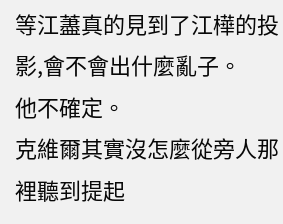等江藎真的見到了江樺的投影,會不會出什麼亂子。
他不確定。
克維爾其實沒怎麼從旁人那裡聽到提起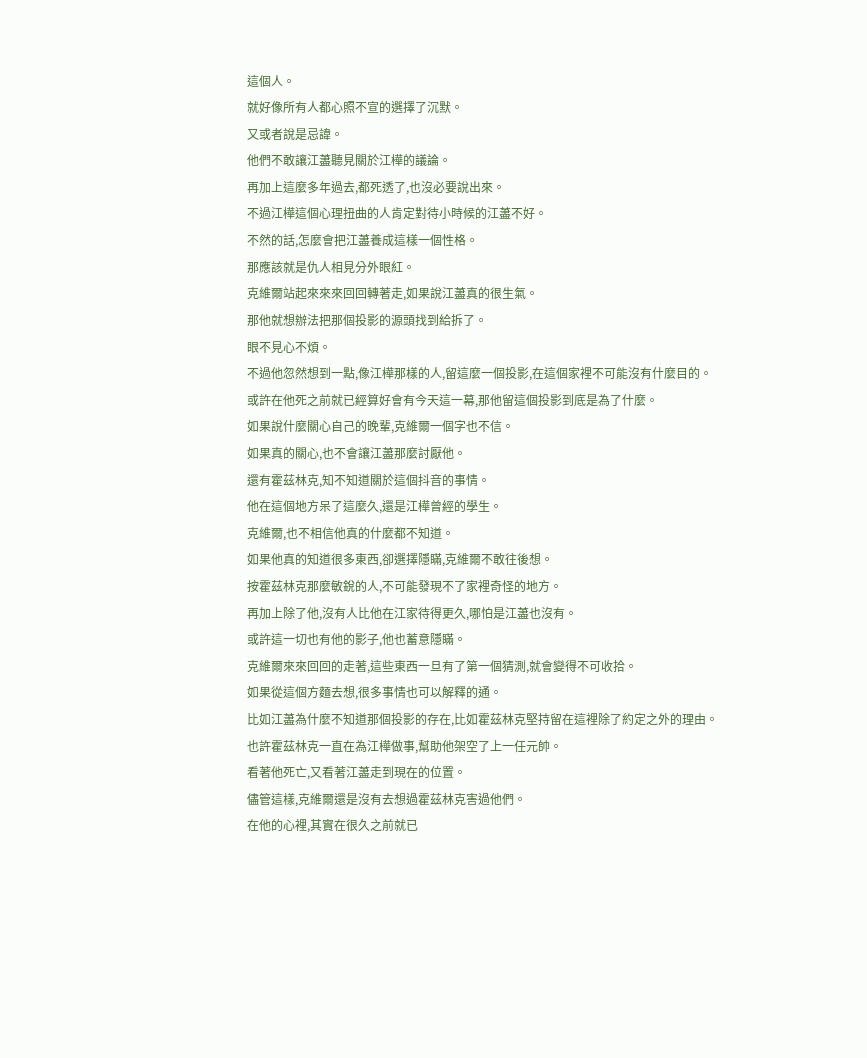這個人。
就好像所有人都心照不宣的選擇了沉默。
又或者說是忌諱。
他們不敢讓江藎聽見關於江樺的議論。
再加上這麼多年過去,都死透了,也沒必要說出來。
不過江樺這個心理扭曲的人肯定對待小時候的江藎不好。
不然的話,怎麼會把江藎養成這樣一個性格。
那應該就是仇人相見分外眼紅。
克維爾站起來來來回回轉著走,如果說江藎真的很生氣。
那他就想辦法把那個投影的源頭找到給拆了。
眼不見心不煩。
不過他忽然想到一點,像江樺那樣的人,留這麼一個投影,在這個家裡不可能沒有什麼目的。
或許在他死之前就已經算好會有今天這一幕,那他留這個投影到底是為了什麼。
如果說什麼關心自己的晚輩,克維爾一個字也不信。
如果真的關心,也不會讓江藎那麼討厭他。
還有霍茲林克,知不知道關於這個抖音的事情。
他在這個地方呆了這麼久,還是江樺曾經的學生。
克維爾,也不相信他真的什麼都不知道。
如果他真的知道很多東西,卻選擇隱瞞,克維爾不敢往後想。
按霍茲林克那麼敏銳的人,不可能發現不了家裡奇怪的地方。
再加上除了他,沒有人比他在江家待得更久,哪怕是江藎也沒有。
或許這一切也有他的影子,他也蓄意隱瞞。
克維爾來來回回的走著,這些東西一旦有了第一個猜測,就會變得不可收拾。
如果從這個方麵去想,很多事情也可以解釋的通。
比如江藎為什麼不知道那個投影的存在,比如霍茲林克堅持留在這裡除了約定之外的理由。
也許霍茲林克一直在為江樺做事,幫助他架空了上一任元帥。
看著他死亡,又看著江藎走到現在的位置。
儘管這樣,克維爾還是沒有去想過霍茲林克害過他們。
在他的心裡,其實在很久之前就已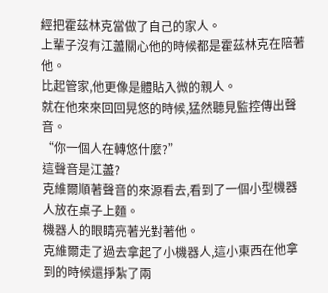經把霍茲林克當做了自己的家人。
上輩子沒有江藎關心他的時候都是霍茲林克在陪著他。
比起管家,他更像是體貼入微的親人。
就在他來來回回晃悠的時候,猛然聽見監控傳出聲音。
“你一個人在轉悠什麼?”
這聲音是江藎?
克維爾順著聲音的來源看去,看到了一個小型機器人放在桌子上麵。
機器人的眼睛亮著光對著他。
克維爾走了過去拿起了小機器人,這小東西在他拿到的時候還掙紮了兩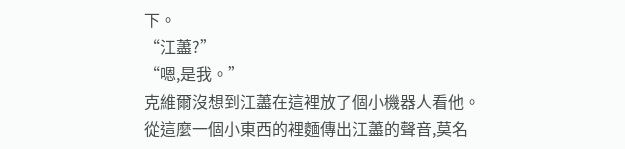下。
“江藎?”
“嗯,是我。”
克維爾沒想到江藎在這裡放了個小機器人看他。
從這麼一個小東西的裡麵傳出江藎的聲音,莫名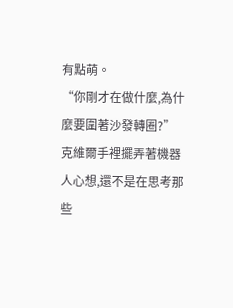有點萌。
“你剛才在做什麼,為什麼要圍著沙發轉圈?”
克維爾手裡擺弄著機器人心想,還不是在思考那些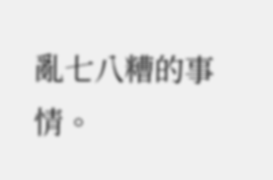亂七八糟的事情。